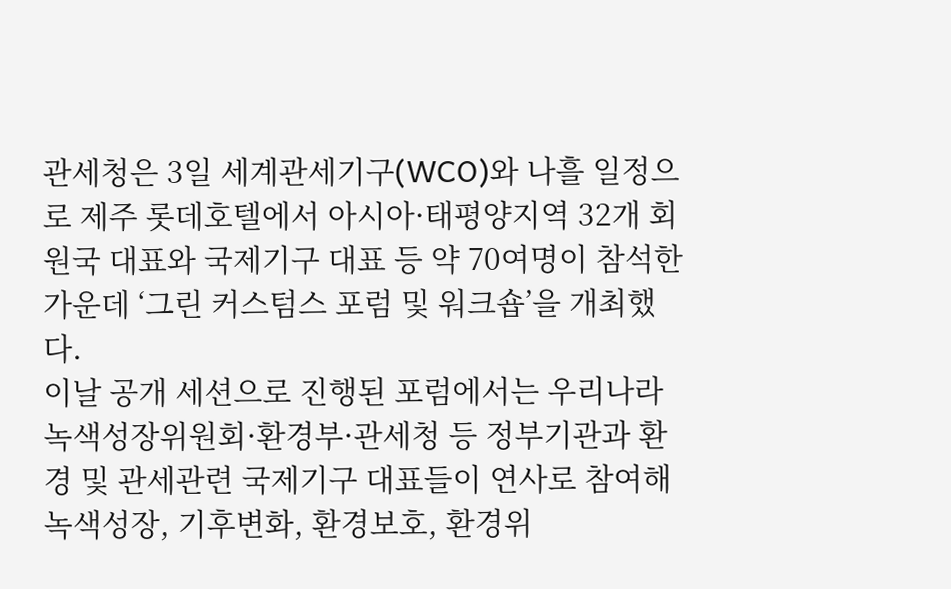관세청은 3일 세계관세기구(WCO)와 나흘 일정으로 제주 롯데호텔에서 아시아·태평양지역 32개 회원국 대표와 국제기구 대표 등 약 70여명이 참석한 가운데 ‘그린 커스텀스 포럼 및 워크숍’을 개최했다.
이날 공개 세션으로 진행된 포럼에서는 우리나라 녹색성장위원회·환경부·관세청 등 정부기관과 환경 및 관세관련 국제기구 대표들이 연사로 참여해 녹색성장, 기후변화, 환경보호, 환경위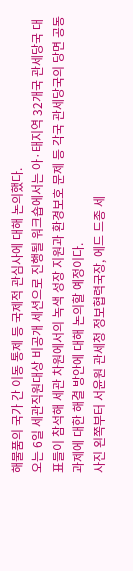해물품의 국가 간 이동 통제 등 국제적 관심사에 대해 논의했다.
오는 6일 세관직원대상 비공개 세션으로 진행될 워크숍에서는 아·태지역 32개국 관세당국 대표들이 참석해 세관 차원에서의 녹색 성장 지원과 환경보호 문제 등 각국 관세당국의 당면 공동 과제에 대한 해결 방안에 대해 논의할 예정이다.
사진 왼쪽부터 서윤원 관세청 정보협력국장, 에드 드종 세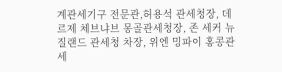계관세기구 전문관,허용석 관세청장, 데르제 체브냐브 몽골관세청장, 존 세커 뉴질랜드 관세청 차장, 위엔 밍파이 홍콩관세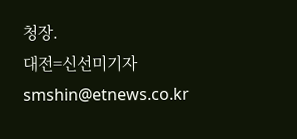청장.
대전=신선미기자 smshin@etnews.co.kr